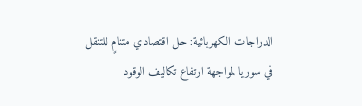الدراجات الكهربائية: حل اقتصادي متنامٍ للتنقل في سوريا لمواجهة ارتفاع تكاليف الوقود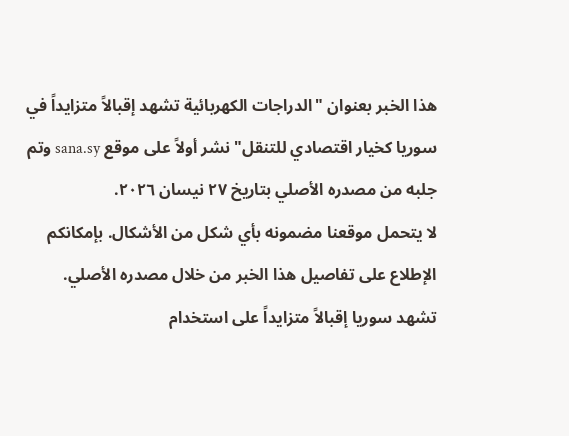هذا الخبر بعنوان "الدراجات الكهربائية تشهد إقبالاً متزايداً في سوريا كخيار اقتصادي للتنقل" نشر أولاً على موقع sana.sy وتم جلبه من مصدره الأصلي بتاريخ ٢٧ نيسان ٢٠٢٦.
لا يتحمل موقعنا مضمونه بأي شكل من الأشكال. بإمكانكم الإطلاع على تفاصيل هذا الخبر من خلال مصدره الأصلي.
تشهد سوريا إقبالاً متزايداً على استخدام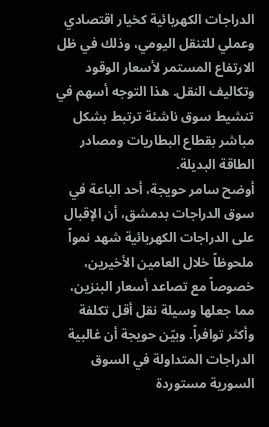الدراجات الكهربائية كخيار اقتصادي وعملي للتنقل اليومي، وذلك في ظل الارتفاع المستمر لأسعار الوقود وتكاليف النقل. هذا التوجه أسهم في تنشيط سوق ناشئة ترتبط بشكل مباشر بقطاع البطاريات ومصادر الطاقة البديلة.
أوضح سامر حويجة، أحد الباعة في سوق الدراجات بدمشق، أن الإقبال على الدراجات الكهربائية شهد نمواً ملحوظاً خلال العامين الأخيرين، خصوصاً مع تصاعد أسعار البنزين، مما جعلها وسيلة نقل أقل تكلفة وأكثر توافراً. وبيّن حويجة أن غالبية الدراجات المتداولة في السوق السورية مستوردة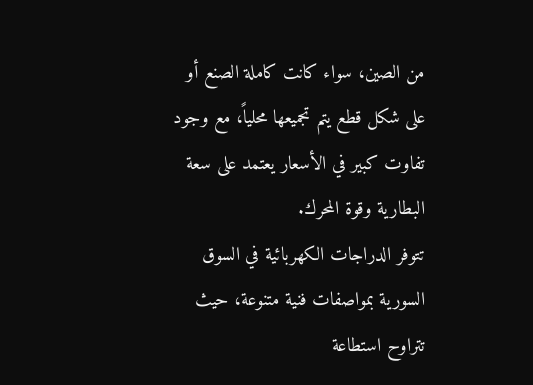من الصين، سواء كانت كاملة الصنع أو على شكل قطع يتم تجميعها محلياً، مع وجود تفاوت كبير في الأسعار يعتمد على سعة البطارية وقوة المحرك.
تتوفر الدراجات الكهربائية في السوق السورية بمواصفات فنية متنوعة، حيث تتراوح استطاعة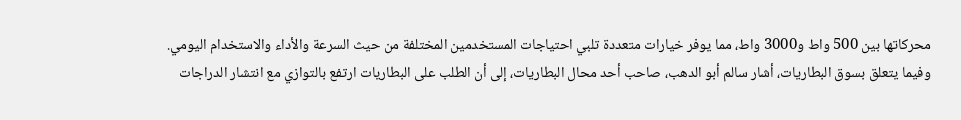محركاتها بين 500 واط و3000 واط، مما يوفر خيارات متعددة تلبي احتياجات المستخدمين المختلفة من حيث السرعة والأداء والاستخدام اليومي.
وفيما يتعلق بسوق البطاريات، أشار سالم أبو الدهب، صاحب أحد محال البطاريات، إلى أن الطلب على البطاريات ارتفع بالتوازي مع انتشار الدراجات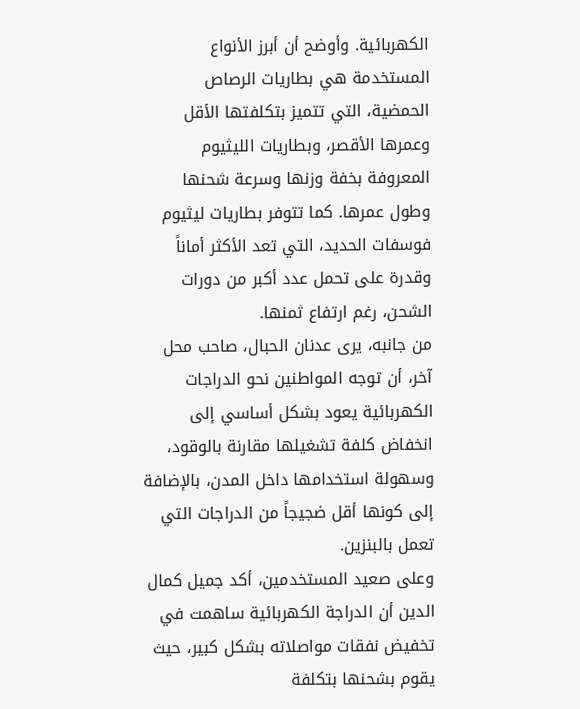الكهربائية. وأوضح أن أبرز الأنواع المستخدمة هي بطاريات الرصاص الحمضية، التي تتميز بتكلفتها الأقل وعمرها الأقصر، وبطاريات الليثيوم المعروفة بخفة وزنها وسرعة شحنها وطول عمرها. كما تتوفر بطاريات ليثيوم فوسفات الحديد، التي تعد الأكثر أماناً وقدرة على تحمل عدد أكبر من دورات الشحن، رغم ارتفاع ثمنها.
من جانبه، يرى عدنان الحبال، صاحب محل آخر، أن توجه المواطنين نحو الدراجات الكهربائية يعود بشكل أساسي إلى انخفاض كلفة تشغيلها مقارنة بالوقود، وسهولة استخدامها داخل المدن، بالإضافة إلى كونها أقل ضجيجاً من الدراجات التي تعمل بالبنزين.
وعلى صعيد المستخدمين، أكد جميل كمال الدين أن الدراجة الكهربائية ساهمت في تخفيض نفقات مواصلاته بشكل كبير، حيث يقوم بشحنها بتكلفة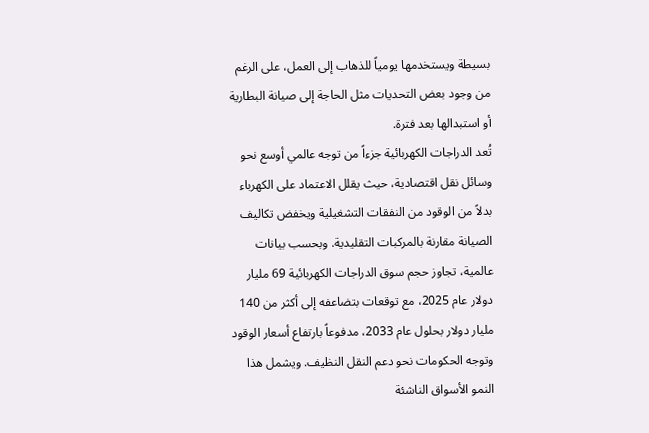بسيطة ويستخدمها يومياً للذهاب إلى العمل، على الرغم من وجود بعض التحديات مثل الحاجة إلى صيانة البطارية أو استبدالها بعد فترة.
تُعد الدراجات الكهربائية جزءاً من توجه عالمي أوسع نحو وسائل نقل اقتصادية، حيث يقلل الاعتماد على الكهرباء بدلاً من الوقود من النفقات التشغيلية ويخفض تكاليف الصيانة مقارنة بالمركبات التقليدية. وبحسب بيانات عالمية، تجاوز حجم سوق الدراجات الكهربائية 69 مليار دولار عام 2025، مع توقعات بتضاعفه إلى أكثر من 140 مليار دولار بحلول عام 2033، مدفوعاً بارتفاع أسعار الوقود وتوجه الحكومات نحو دعم النقل النظيف. ويشمل هذا النمو الأسواق الناشئة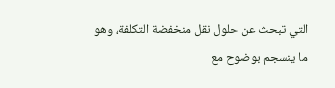التي تبحث عن حلول نقل منخفضة التكلفة، وهو ما ينسجم بوضوح مع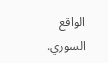الواقع السوري.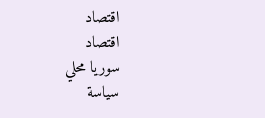اقتصاد
اقتصاد
سوريا محلي
سياسة